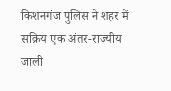किशनगंज पुलिस ने शहर में सक्रिय एक अंतर-राज्यीय जाली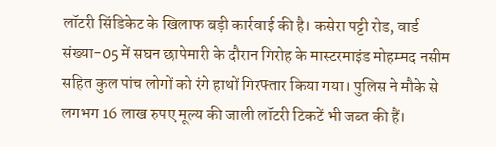लॉटरी सिंडिकेट के खिलाफ बड़ी कार्रवाई की है। कसेरा पट्टी रोड, वार्ड संख्या-05 में सघन छापेमारी के दौरान गिरोह के मास्टरमाइंड मोहम्मद नसीम सहित कुल पांच लोगों को रंगे हाथों गिरफ्तार किया गया। पुलिस ने मौके से लगभग 16 लाख रुपए मूल्य की जाली लॉटरी टिकटें भी जब्त की हैं।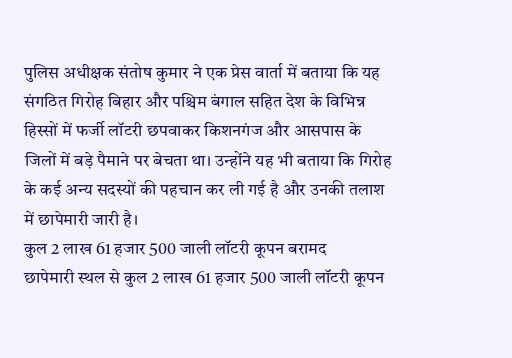पुलिस अधीक्षक संतोष कुमार ने एक प्रेस वार्ता में बताया कि यह संगठित गिरोह बिहार और पश्चिम बंगाल सहित देश के विभिन्न हिस्सों में फर्जी लॉटरी छपवाकर किशनगंज और आसपास के जिलों में बड़े पैमाने पर बेचता था। उन्होंने यह भी बताया कि गिरोह के कई अन्य सदस्यों की पहचान कर ली गई है और उनकी तलाश में छापेमारी जारी है।
कुल 2 लाख 61 हजार 500 जाली लॉटरी कूपन बरामद
छापेमारी स्थल से कुल 2 लाख 61 हजार 500 जाली लॉटरी कूपन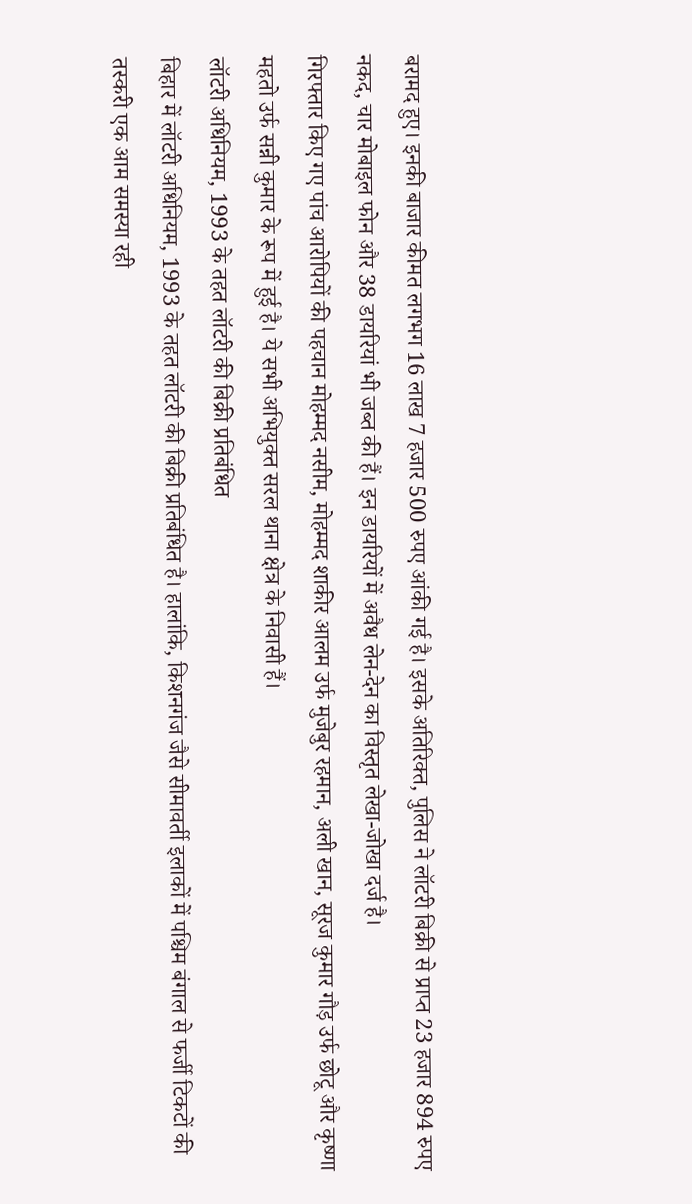बरामद हुए। इनकी बाजार कीमत लगभग 16 लाख 7 हजार 500 रुपए आंकी गई है। इसके अतिरिक्त, पुलिस ने लॉटरी बिक्री से प्राप्त 23 हजार 894 रुपए नकद, चार मोबाइल फोन और 38 डायरियां भी जब्त की हैं। इन डायरियों में अवैध लेन-देन का विस्तृत लेखा-जोखा दर्ज है।
गिरफ्तार किए गए पांच आरोपियों की पहचान मोहम्मद नसीम, मोहम्मद शाकीर आलम उर्फ मुजेबुर रहमान, अली खान, सूरज कुमार गौड़ उर्फ छोटू और कृष्णा महतो उर्फ सन्नी कुमार के रूप में हुई है। ये सभी अभियुक्त सरल थाना क्षेत्र के निवासी हैं।
लॉटरी अधिनियम, 1993 के तहत लॉटरी की बिक्री प्रतिबंधित
बिहार में लॉटरी अधिनियम, 1993 के तहत लॉटरी की बिक्री प्रतिबंधित है। हालांकि, किशनगंज जैसे सीमावर्ती इलाकों में पश्चिम बंगाल से फर्जी टिकटों की तस्करी एक आम समस्या रही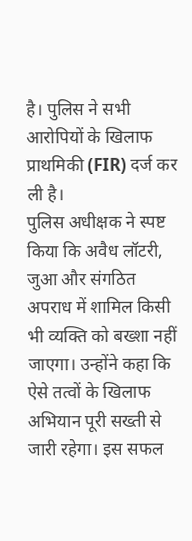है। पुलिस ने सभी आरोपियों के खिलाफ प्राथमिकी (FIR) दर्ज कर ली है।
पुलिस अधीक्षक ने स्पष्ट किया कि अवैध लॉटरी, जुआ और संगठित अपराध में शामिल किसी भी व्यक्ति को बख्शा नहीं जाएगा। उन्होंने कहा कि ऐसे तत्वों के खिलाफ अभियान पूरी सख्ती से जारी रहेगा। इस सफल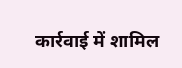कार्रवाई में शामिल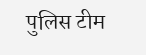पुलिस टीम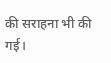की सराहना भी की गई।